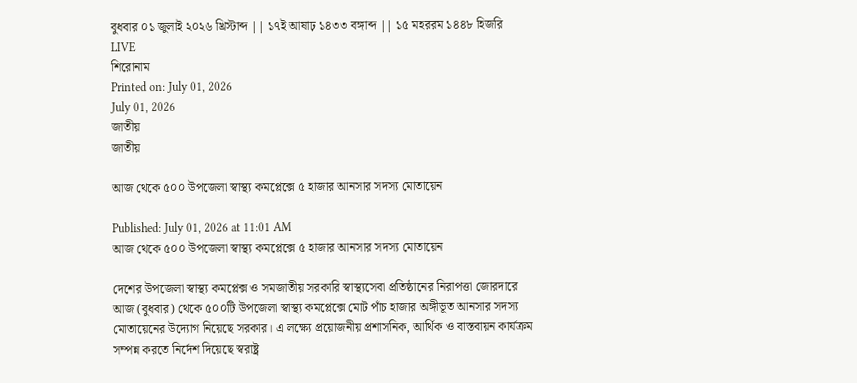বুধবার ০১ জুলাই ২০২৬ খ্রিস্টাব্দ || ১৭ই আষাঢ় ১৪৩৩ বঙ্গাব্দ || ১৫ মহররম ১৪৪৮ হিজরি
LIVE
শিরোনাম
Printed on: July 01, 2026
July 01, 2026
জাতীয়
জাতীয়

আজ থেকে ৫০০ উপজেলা স্বাস্থ্য কমপ্লেক্সে ৫ হাজার আনসার সদস্য মোতায়েন

Published: July 01, 2026 at 11:01 AM
আজ থেকে ৫০০ উপজেলা স্বাস্থ্য কমপ্লেক্সে ৫ হাজার আনসার সদস্য মোতায়েন

দেশের উপজেলা স্বাস্থ্য কমপ্লেক্স ও সমজাতীয় সরকারি স্বাস্থ্যসেবা প্রতিষ্ঠানের নিরাপত্তা জোরদারে আজ (বুধবার) থেকে ৫০০টি উপজেলা স্বাস্থ্য কমপ্লেক্সে মোট পাঁচ হাজার অঙ্গীভূত আনসার সদস্য মোতায়েনের উদ্যোগ নিয়েছে সরকার। এ লক্ষ্যে প্রয়োজনীয় প্রশাসনিক, আর্থিক ও বাস্তবায়ন কার্যক্রম সম্পন্ন করতে নির্দেশ দিয়েছে স্বরাষ্ট্র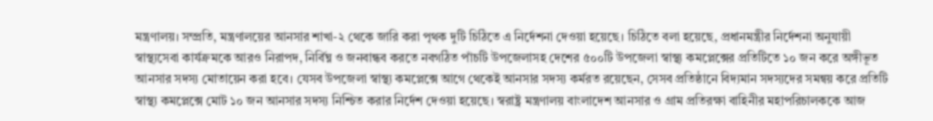মন্ত্রণালয়। সম্প্রতি, মন্ত্রণালয়ের আনসার শাখা-২ থেকে জারি করা পৃথক দুটি চিঠিতে এ নির্দেশনা দেওয়া হয়েছে। চিঠিতে বলা হয়েছে, প্রধানমন্ত্রীর নির্দেশনা অনুযায়ী স্বাস্থ্যসেবা কার্যক্রমকে আরও নিরাপদ, নির্বিঘ্ন ও জনবান্ধব করতে নবগঠিত পাঁচটি উপজেলাসহ দেশের ৫০০টি উপজেলা স্বাস্থ্য কমপ্লেক্সের প্রতিটিতে ১০ জন করে অঙ্গীভূত আনসার সদস্য মোতায়েন করা হবে। যেসব উপজেলা স্বাস্থ্য কমপ্লেক্সে আগে থেকেই আনসার সদস্য কর্মরত রয়েছেন, সেসব প্রতিষ্ঠানে বিদ্যমান সদস্যদের সমন্বয় করে প্রতিটি স্বাস্থ্য কমপ্লেক্সে মোট ১০ জন আনসার সদস্য নিশ্চিত করার নির্দেশ দেওয়া হয়েছে। স্বরাষ্ট্র মন্ত্রণালয় বাংলাদেশ আনসার ও গ্রাম প্রতিরক্ষা বাহিনীর মহাপরিচালককে আজ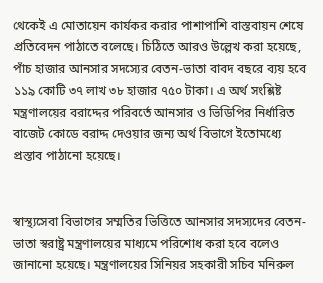থেকেই এ মোতায়েন কার্যকর করার পাশাপাশি বাস্তবায়ন শেষে প্রতিবেদন পাঠাতে বলেছে। চিঠিতে আরও উল্লেখ করা হয়েছে, পাঁচ হাজার আনসার সদস্যের বেতন-ভাতা বাবদ বছরে ব্যয় হবে ১১৯ কোটি ৩৭ লাখ ৩৮ হাজার ৭৫০ টাকা। এ অর্থ সংশ্লিষ্ট মন্ত্রণালয়ের বরাদ্দের পরিবর্তে আনসার ও ভিডিপির নির্ধারিত বাজেট কোডে বরাদ্দ দেওয়ার জন্য অর্থ বিভাগে ইতোমধ্যে প্রস্তাব পাঠানো হয়েছে।


স্বাস্থ্যসেবা বিভাগের সম্মতির ভিত্তিতে আনসার সদস্যদের বেতন-ভাতা স্বরাষ্ট্র মন্ত্রণালয়ের মাধ্যমে পরিশোধ করা হবে বলেও জানানো হয়েছে। মন্ত্রণালয়ের সিনিয়র সহকারী সচিব মনিরুল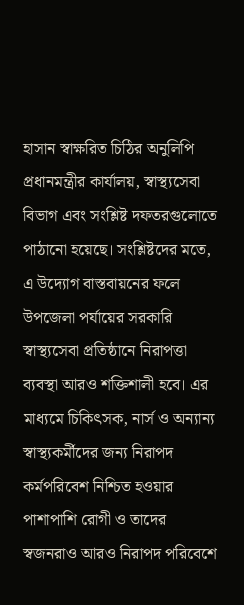হাসান স্বাক্ষরিত চিঠির অনুলিপি প্রধানমন্ত্রীর কার্যালয়, স্বাস্থ্যসেবা বিভাগ এবং সংশ্লিষ্ট দফতরগুলোতে পাঠানো হয়েছে। সংশ্লিষ্টদের মতে, এ উদ্যোগ বাস্তবায়নের ফলে উপজেলা পর্যায়ের সরকারি স্বাস্থ্যসেবা প্রতিষ্ঠানে নিরাপত্তা ব্যবস্থা আরও শক্তিশালী হবে। এর মাধ্যমে চিকিৎসক, নার্স ও অন্যান্য স্বাস্থ্যকর্মীদের জন্য নিরাপদ কর্মপরিবেশ নিশ্চিত হওয়ার পাশাপাশি রোগী ও তাদের স্বজনরাও আরও নিরাপদ পরিবেশে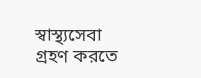স্বাস্থ্যসেবা গ্রহণ করতে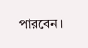পারবেন।